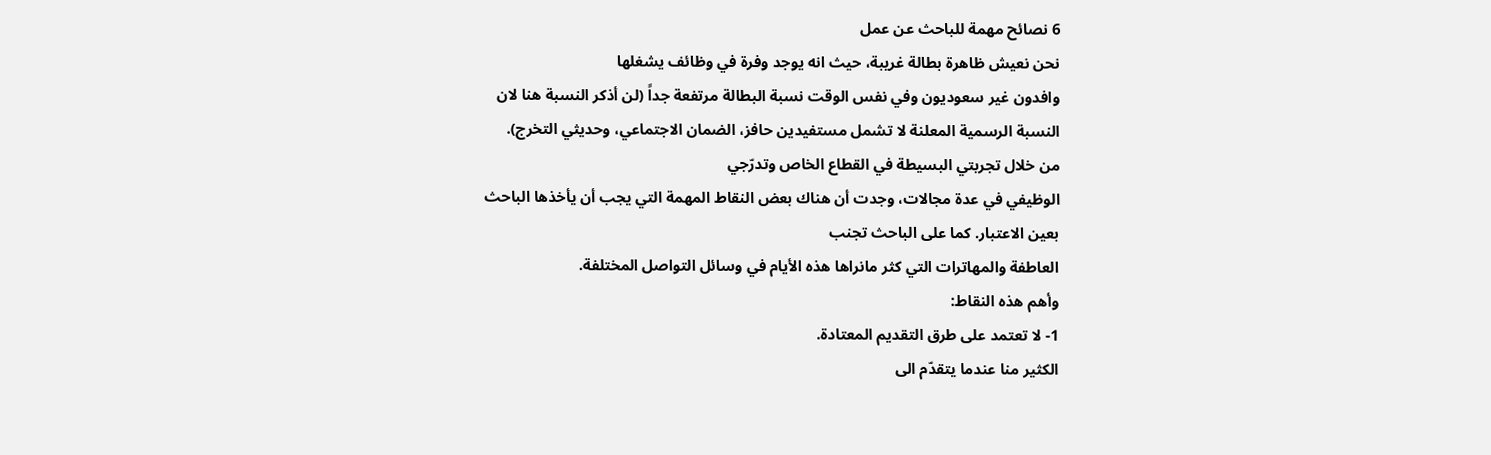6 نصائح مهمة للباحث عن عمل
نحن نعيش ظاهرة بطالة غريبة، حيث انه يوجد وفرة في وظائف يشغلها
وافدون غير سعوديون وفي نفس الوقت نسبة البطالة مرتفعة جداً (لن أذكر النسبة هنا لان
النسبة الرسمية المعلنة لا تشمل مستفيدين حافز، الضمان الاجتماعي، وحديثي التخرج).
من خلال تجربتي البسيطة في القطاع الخاص وتدرّجي
الوظيفي في عدة مجالات، وجدت أن هناك بعض النقاط المهمة التي يجب أن يأخذها الباحث
بعين الاعتبار. كما على الباحث تجنب
العاطفة والمهاترات التي كثر مانراها هذه الأيام في وسائل التواصل المختلفة.
وأهم هذه النقاط:
1- لا تعتمد على طرق التقديم المعتادة.
الكثير منا عندما يتقدّم الى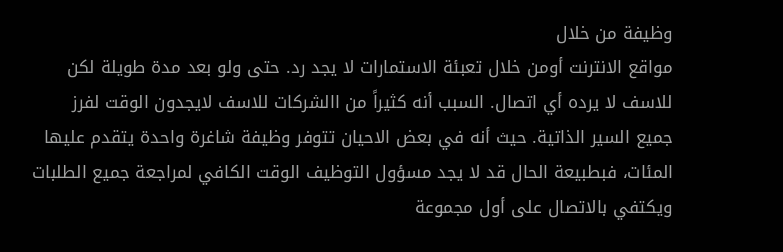وظيفة من خلال
مواقع الانترنت أومن خلال تعبئة الاستمارات لا يجد رد. حتى ولو بعد مدة طويلة لكن
للاسف لا يرده أي اتصال. السبب أنه كثيراً من االشركات للاسف لايجدون الوقت لفرز
جميع السير الذاتية. حيث أنه في بعض الاحيان تتوفر وظيفة شاغرة واحدة يتقدم عليها
المئات، فبطبيعة الحال قد لا يجد مسؤول التوظيف الوقت الكافي لمراجعة جميع الطلبات
ويكتفي بالاتصال على أول مجموعة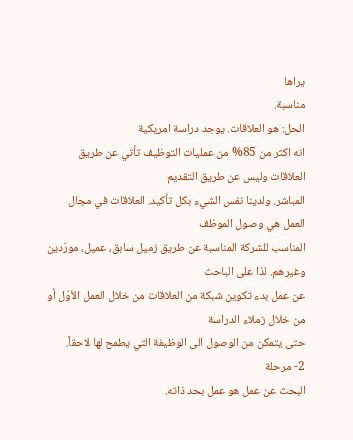يراها
مناسبة.
الحل: هو العلاقات. يوجد دراسة امريكية
انه اكثر من 85% من عمليات التوظيف تأتي عن طريق العلاقات وليس عن طريق التقديم
المباشر. ولدينا نفس الشيء بكل تأكيد. العلاقات في مجال العمل هي وصول الموظف
المناسب للشركة المناسبة عن طريق زميل سابق، عميل، مورّدين وغيرهم. لذا على الباحث
عن عمل بدء تكوين شبكة من العلاقات من خلال العمل الأوّل أو من خلال زملاء الدراسة
حتى يتمكن من الوصول الى الوظيفة التي يطمح لها لاحقاً.
2- مرحلة
البحث عن عمل هو عمل بحد ذاته.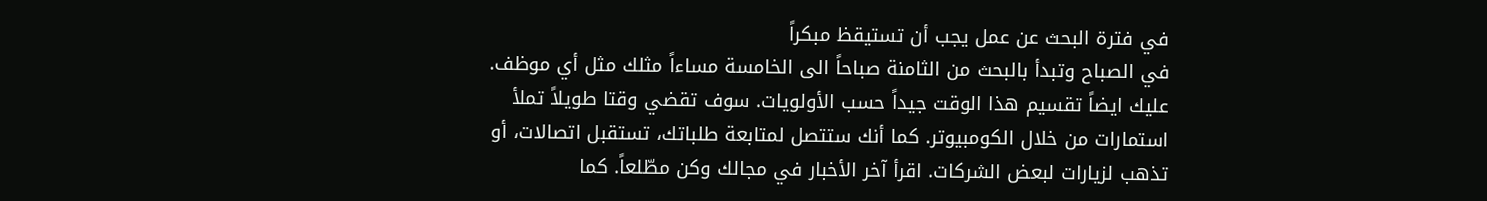في فترة البحث عن عمل يجب أن تستيقظ مبكراً
في الصباح وتبدأ بالبحث من الثامنة صباحاً الى الخامسة مساءاً مثلك مثل أي موظف.
عليك ايضاً تقسيم هذا الوقت جيداً حسب الأولويات. سوف تقضي وقتا طويلاً تملأ
استمارات من خلال الكومبيوتر. كما أنك ستتصل لمتابعة طلباتك، تستقبل اتصالات، أو
تذهب لزيارات لبعض الشركات. اقرأ آخر الأخبار في مجالك وكن مطّلعاً. كما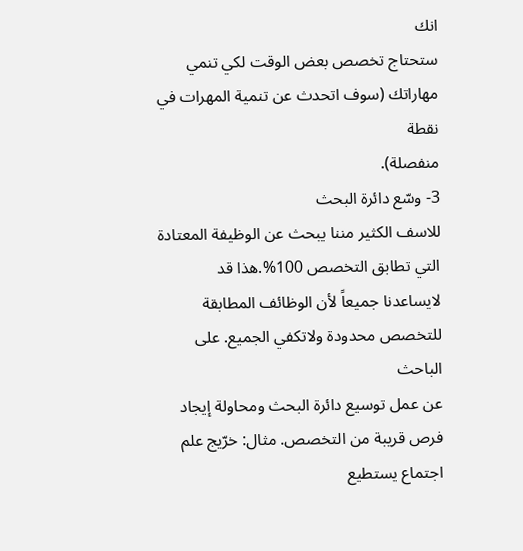انك
ستحتاج تخصص بعض الوقت لكي تنمي مهاراتك (سوف اتحدث عن تنمية المهرات في نقطة
منفصلة).
3- وسّع دائرة البحث
للاسف الكثير مننا يبحث عن الوظيفة المعتادة التي تطابق التخصص 100%.هذا قد
لايساعدنا جميعاً لأن الوظائف المطابقة للتخصص محدودة ولاتكفي الجميع. على الباحث
عن عمل توسيع دائرة البحث ومحاولة إيجاد فرص قريبة من التخصص. مثال: خرّيج علم
اجتماع يستطيع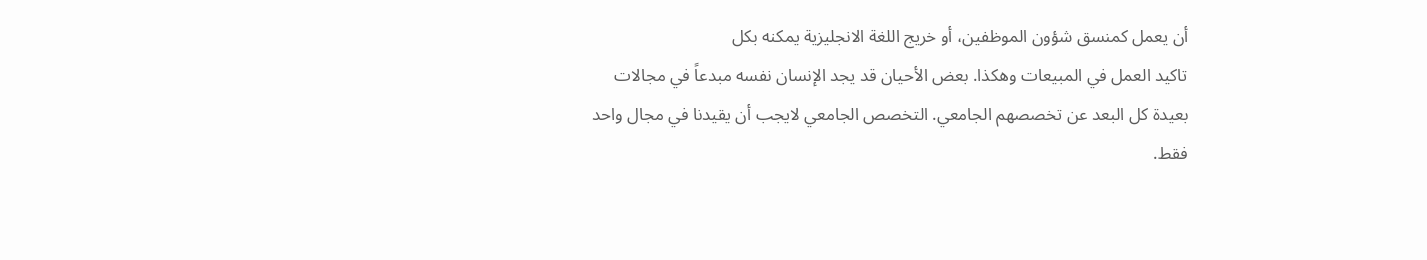أن يعمل كمنسق شؤون الموظفين، أو خريج اللغة الانجليزية يمكنه بكل
تاكيد العمل في المبيعات وهكذا. بعض الأحيان قد يجد الإنسان نفسه مبدعاً في مجالات
بعيدة كل البعد عن تخصصهم الجامعي. التخصص الجامعي لايجب أن يقيدنا في مجال واحد
فقط.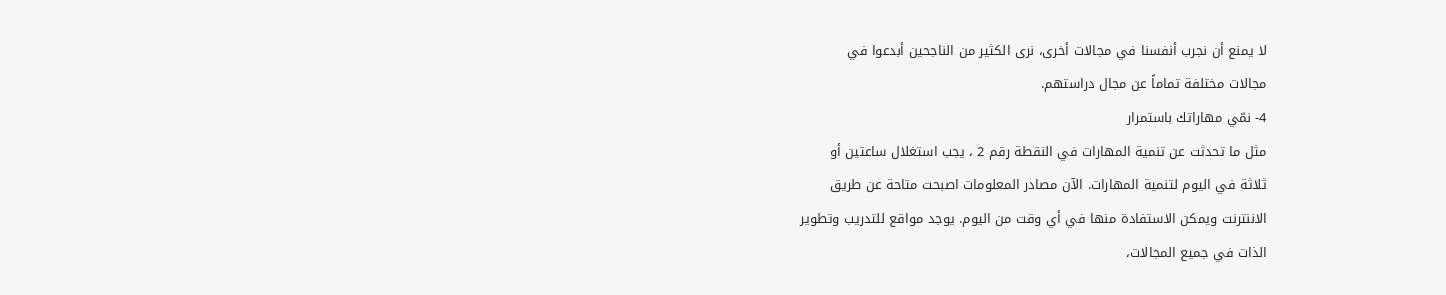لا يمنع أن نجرب أنفسنا في مجالات أخرى، نرى الكثير من الناجحين أبدعوا في
مجالات مختلفة تماماً عن مجال دراستهم.
4- نمّي مهاراتك باستمرار
مثل ما تحدثت عن تنمية المهارات في النقطة رقم 2 ، يجب استغلال ساعتين أو
ثلاثة في اليوم لتنمية المهارات. الآن مصادر المعلومات اصبحت متاحة عن طريق
الاننترنت ويمكن الاستفادة منها في أي وقت من اليوم. يوجد مواقع للتدريب وتطوير
الذات في جميع المجالات،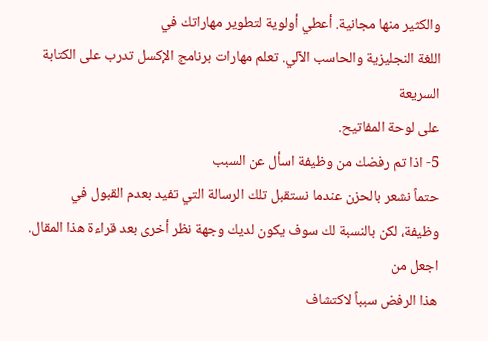والكثير منها مجانية. أعطي أولوية لتطوير مهاراتك في
اللغة النجليزية والحاسب الآلي. تعلم مهارات برنامج الإكسل تدرب على الكتابة السريعة
على لوحة المفاتيح.
5- اذا تم رفضك من وظيفة اسأل عن السبب
حتماً نشعر بالحزن عندما نستقبل تلك الرسالة التي تفيد بعدم القبول في
وظيفة، لكن بالنسبة لك سوف يكون لديك وجهة نظر أخرى بعد قراءة هذا المقال. اجعل من
هذا الرفض سبباً لاكتشاف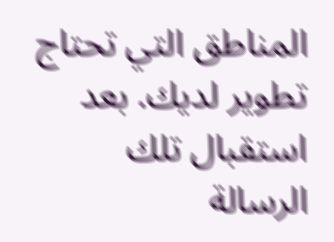المناطق التي تحتاج تطوير لديك. بعد استقبال تلك الرسالة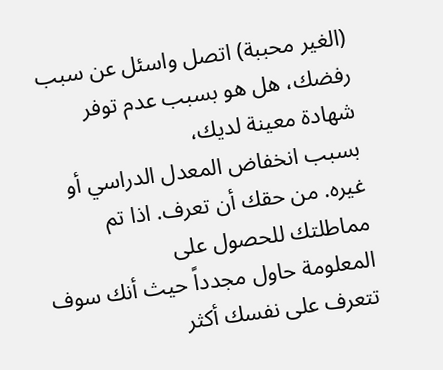(الغير محببة) اتصل واسئل عن سبب رفضك، هل هو بسبب عدم توفر شهادة معينة لديك،
بسبب انخفاض المعدل الدراسي أو غيره. من حقك أن تعرف. اذا تم مماطلتك للحصول على
المعلومة حاول مجدداً حيث أنك سوف تتعرف على نفسك أكثر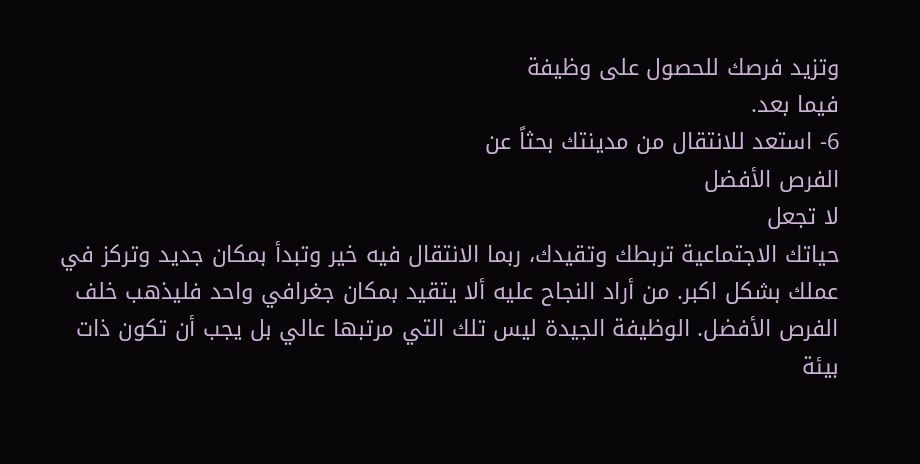وتزيد فرصك للحصول على وظيفة
فيما بعد.
6- استعد للانتقال من مدينتك بحثاً عن
الفرص الأفضل
لا تجعل
حياتك الاجتماعية تربطك وتقيدك، ربما الانتقال فيه خير وتبدأ بمكان جديد وتركز في
عملك بشكل اكبر. من أراد النجاح عليه ألا يتقيد بمكان جغرافي واحد فليذهب خلف
الفرص الأفضل. الوظيفة الجيدة ليس تلك التي مرتبها عالي بل يجب أن تكون ذات بيئة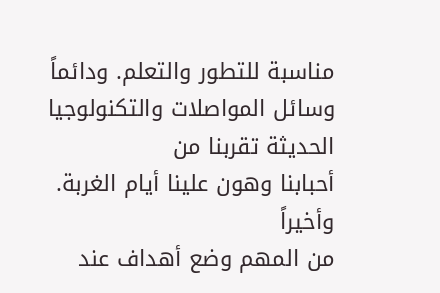مناسبة للتطور والتعلم. ودائماً وسائل المواصلات والتكنولوجيا الحديثة تقربنا من
أحبابنا وهون علينا أيام الغربة.
وأخيراً
من المهم وضع أهداف عند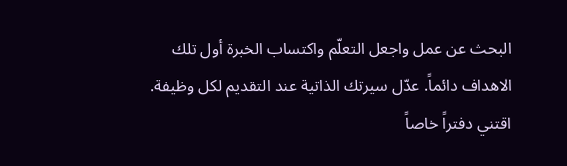البحث عن عمل واجعل التعلّم واكتساب الخبرة أول تلك
الاهداف دائماً. عدّل سيرتك الذاتية عند التقديم لكل وظيفة. اقتني دفتراً خاصاً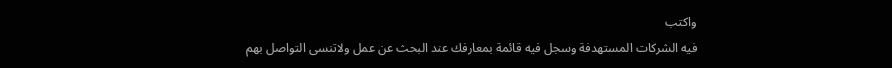واكتب
فيه الشركات المستهدفة وسجل فيه قائمة بمعارفك عند البحث عن عمل ولاتنسى التواصل بهم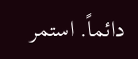دائماً. استمر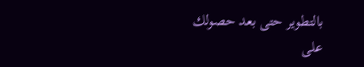بالتطوير حتى بعد حصولك على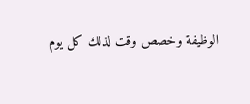الوظيفة وخصص وقت لذلك كل يوم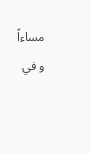مساءاً و في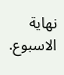نهاية الاسبوع.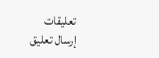تعليقات
إرسال تعليق